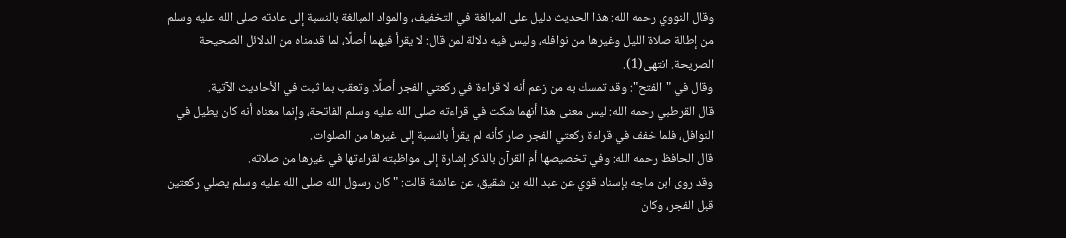وقال النووي رحمه الله: هذا الحديث دليل على المبالغة في التخفيف، والمواد المبالغة بالنسبة إلى عادته صلى الله عليه وسلم من إطالة صلاة الليل وغيرها من نوافله، وليس فيه دلالة لمن قال: لا يقرأ فيهما أصلًا، لما قدمناه من الدلائل الصحيحة الصريحة. انتهى(1).
وقال في "الفتح": وقد تمسك به من زعم أنه لا قراءة في ركعتي الفجر أصلًا. وتعقب بما ثبت في الأحاديث الآتية.
قال القرطبي رحمه الله: ليس معنى هذا أنهما شكت في قراءته صلى الله عليه وسلم الفاتحة، وإنما معناه أنه كان يطيل في النوافل، فلما خفف في قراءة ركعتي الفجر صار كأنه لم يقرأ بالنسبة إلى غيرها من الصلوات.
قال الحافظ رحمه الله: وفي تخصيصها أم القرآن بالذكر إشارة إلى مواظبته لقراءتها في غيرها من صلاته.
وقد روى ابن ماجه بإسناد قوي عن عبد الله بن شقيق، عن عائشة قالت: "كان رسول الله صلى الله عليه وسلم يصلي ركعتين قبل الفجر، وكان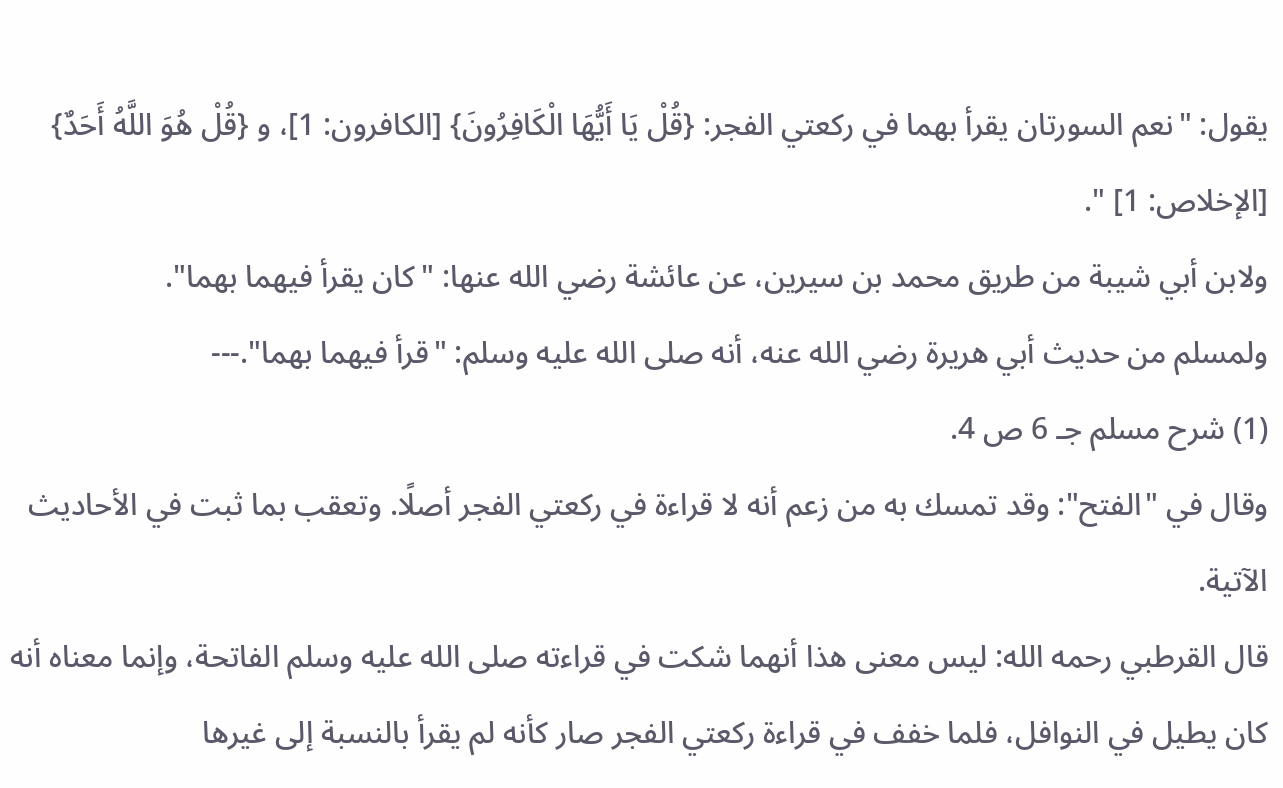يقول: "نعم السورتان يقرأ بهما في ركعتي الفجر: {قُلْ يَا أَيُّهَا الْكَافِرُونَ} [الكافرون: 1]، و {قُلْ هُوَ اللَّهُ أَحَدٌ} [الإخلاص: 1] ".
ولابن أبي شيبة من طريق محمد بن سيرين، عن عائشة رضي الله عنها: "كان يقرأ فيهما بهما".
ولمسلم من حديث أبي هريرة رضي الله عنه، أنه صلى الله عليه وسلم: "قرأ فيهما بهما".---
(1) شرح مسلم جـ 6 ص 4.
وقال في "الفتح": وقد تمسك به من زعم أنه لا قراءة في ركعتي الفجر أصلًا. وتعقب بما ثبت في الأحاديث الآتية.
قال القرطبي رحمه الله: ليس معنى هذا أنهما شكت في قراءته صلى الله عليه وسلم الفاتحة، وإنما معناه أنه كان يطيل في النوافل، فلما خفف في قراءة ركعتي الفجر صار كأنه لم يقرأ بالنسبة إلى غيرها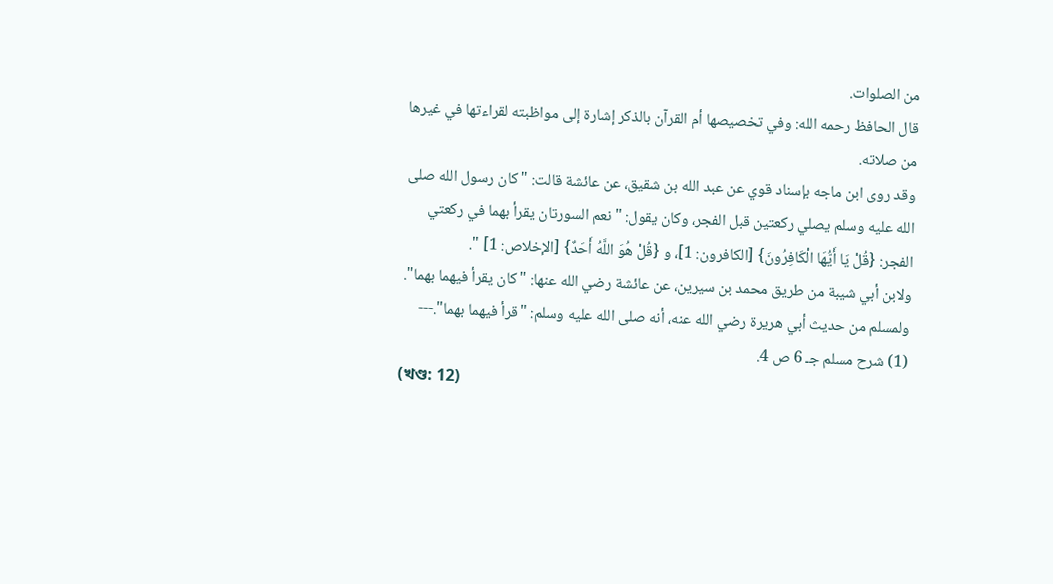من الصلوات.
قال الحافظ رحمه الله: وفي تخصيصها أم القرآن بالذكر إشارة إلى مواظبته لقراءتها في غيرها من صلاته.
وقد روى ابن ماجه بإسناد قوي عن عبد الله بن شقيق، عن عائشة قالت: "كان رسول الله صلى الله عليه وسلم يصلي ركعتين قبل الفجر، وكان يقول: "نعم السورتان يقرأ بهما في ركعتي الفجر: {قُلْ يَا أَيُّهَا الْكَافِرُونَ} [الكافرون: 1]، و {قُلْ هُوَ اللَّهُ أَحَدٌ} [الإخلاص: 1] ".
ولابن أبي شيبة من طريق محمد بن سيرين، عن عائشة رضي الله عنها: "كان يقرأ فيهما بهما".
ولمسلم من حديث أبي هريرة رضي الله عنه، أنه صلى الله عليه وسلم: "قرأ فيهما بهما".---
(1) شرح مسلم جـ 6 ص 4.
(খণ্ড: 12)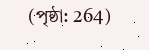(পৃষ্ঠা: 264)